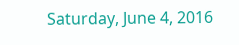Saturday, June 4, 2016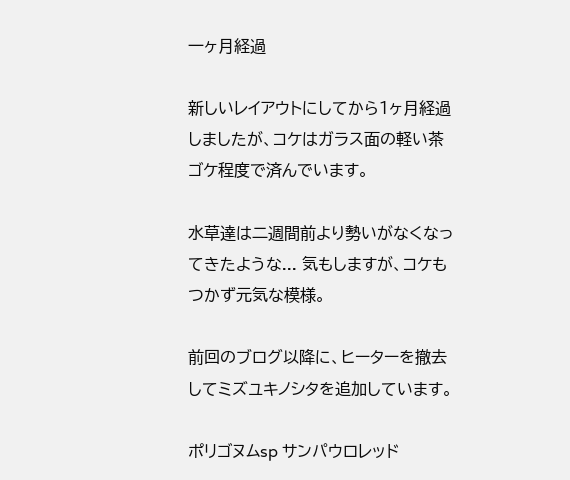一ヶ月経過

新しいレイアウトにしてから1ヶ月経過しましたが、コケはガラス面の軽い茶ゴケ程度で済んでいます。

水草達は二週間前より勢いがなくなってきたような... 気もしますが、コケもつかず元気な模様。

前回のブログ以降に、ヒーターを撤去してミズユキノシタを追加しています。

ポリゴヌムsp サンパウロレッド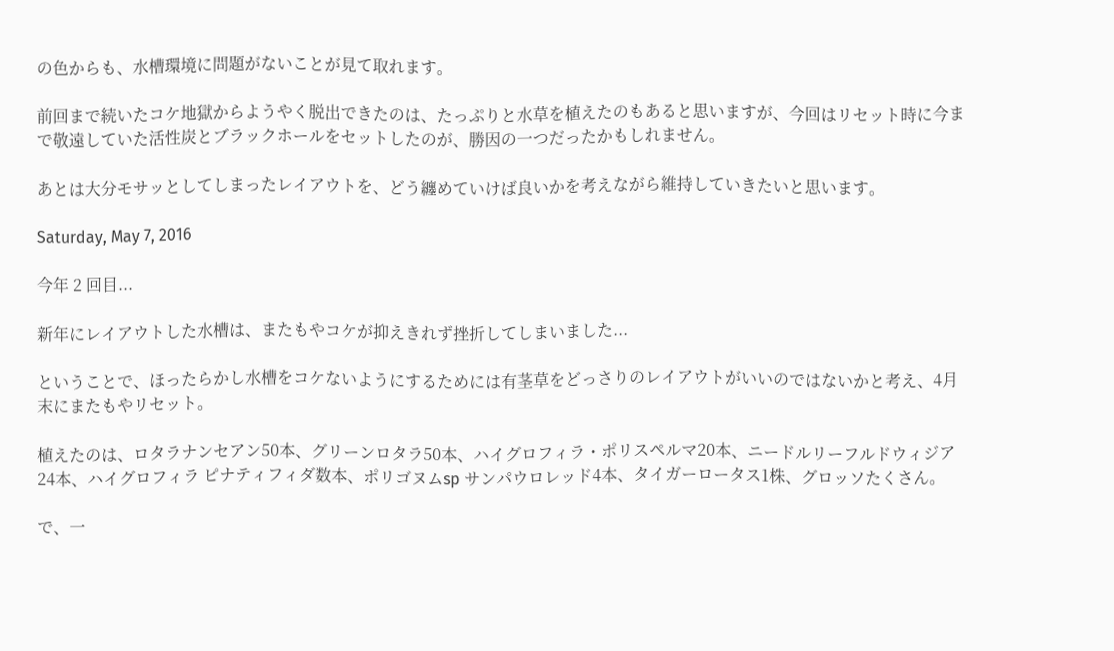の色からも、水槽環境に問題がないことが見て取れます。

前回まで続いたコケ地獄からようやく脱出できたのは、たっぷりと水草を植えたのもあると思いますが、今回はリセット時に今まで敬遠していた活性炭とブラックホールをセットしたのが、勝因の一つだったかもしれません。

あとは大分モサッとしてしまったレイアウトを、どう纏めていけば良いかを考えながら維持していきたいと思います。

Saturday, May 7, 2016

今年 2 回目...

新年にレイアウトした水槽は、またもやコケが抑えきれず挫折してしまいました...

ということで、ほったらかし水槽をコケないようにするためには有茎草をどっさりのレイアウトがいいのではないかと考え、4月末にまたもやリセット。

植えたのは、ロタラナンセアン50本、グリーンロタラ50本、ハイグロフィラ・ポリスペルマ20本、ニードルリーフルドウィジア24本、ハイグロフィラ ピナティフィダ数本、ポリゴヌムsp サンパウロレッド4本、タイガーロータス1株、グロッソたくさん。

で、一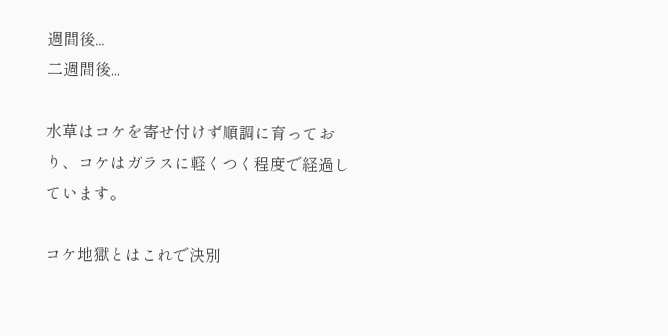週間後...
二週間後...

水草はコケを寄せ付けず順調に育っており、コケはガラスに軽くつく程度で経過しています。

コケ地獄とはこれで決別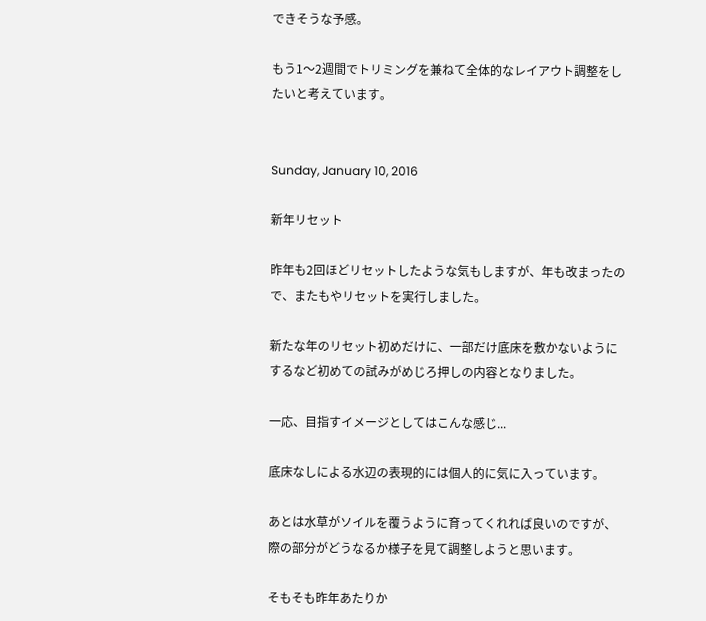できそうな予感。

もう1〜2週間でトリミングを兼ねて全体的なレイアウト調整をしたいと考えています。


Sunday, January 10, 2016

新年リセット

昨年も2回ほどリセットしたような気もしますが、年も改まったので、またもやリセットを実行しました。

新たな年のリセット初めだけに、一部だけ底床を敷かないようにするなど初めての試みがめじろ押しの内容となりました。

一応、目指すイメージとしてはこんな感じ...

底床なしによる水辺の表現的には個人的に気に入っています。

あとは水草がソイルを覆うように育ってくれれば良いのですが、際の部分がどうなるか様子を見て調整しようと思います。

そもそも昨年あたりか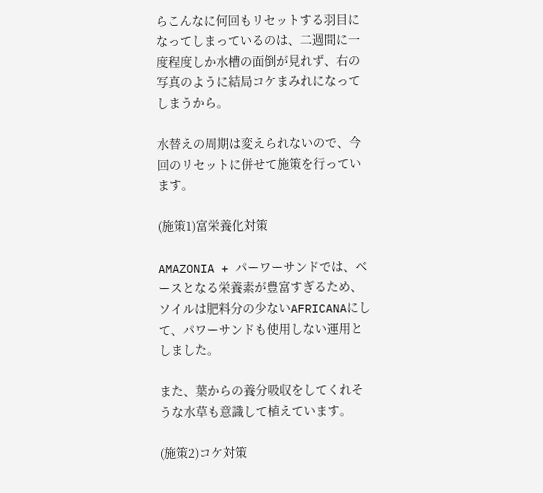らこんなに何回もリセットする羽目になってしまっているのは、二週間に一度程度しか水槽の面倒が見れず、右の写真のように結局コケまみれになってしまうから。

水替えの周期は変えられないので、今回のリセットに併せて施策を行っています。

(施策1)富栄養化対策

AMAZONIA + パーワーサンドでは、ベースとなる栄養素が豊富すぎるため、ソイルは肥料分の少ないAFRICANAにして、パワーサンドも使用しない運用としました。

また、葉からの養分吸収をしてくれそうな水草も意識して植えています。

(施策2)コケ対策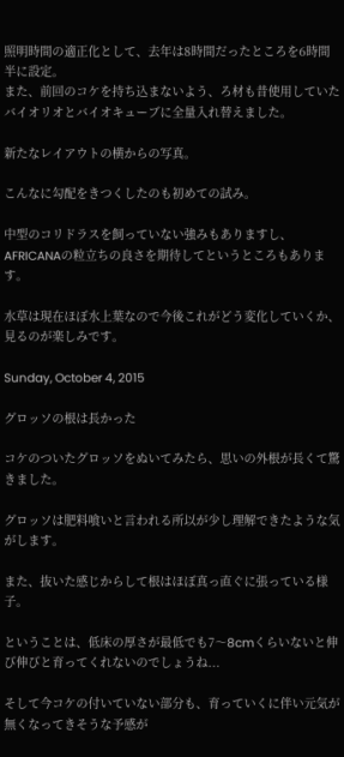照明時間の適正化として、去年は8時間だったところを6時間半に設定。
また、前回のコケを持ち込まないよう、ろ材も昔使用していたバイオリオとバイオキューブに全量入れ替えました。

新たなレイアウトの横からの写真。

こんなに勾配をきつくしたのも初めての試み。

中型のコリドラスを飼っていない強みもありますし、AFRICANAの粒立ちの良さを期待してというところもあります。

水草は現在ほぼ水上葉なので今後これがどう変化していくか、見るのが楽しみです。

Sunday, October 4, 2015

グロッソの根は長かった

コケのついたグロッソをぬいてみたら、思いの外根が長くて驚きました。

グロッソは肥料喰いと言われる所以が少し理解できたような気がします。

また、抜いた感じからして根はほぼ真っ直ぐに張っている様子。

ということは、低床の厚さが最低でも7〜8cmくらいないと伸び伸びと育ってくれないのでしょうね...

そして今コケの付いていない部分も、育っていくに伴い元気が無くなってきそうな予感が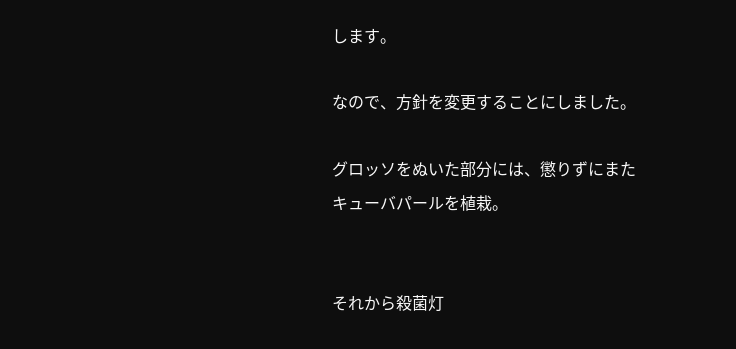します。

なので、方針を変更することにしました。

グロッソをぬいた部分には、懲りずにまたキューバパールを植栽。


それから殺菌灯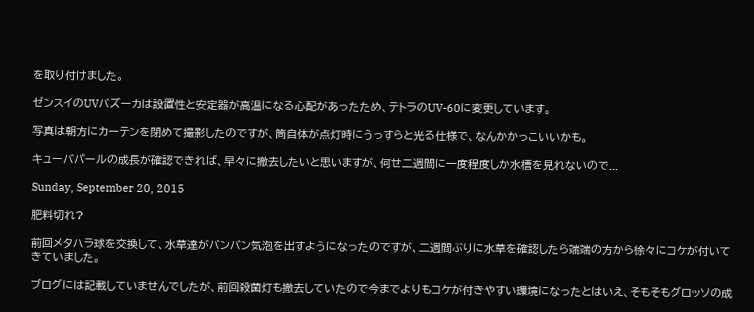を取り付けました。

ゼンスイのUVバズーカは設置性と安定器が高温になる心配があったため、テトラのUV-60に変更しています。

写真は朝方にカーテンを閉めて撮影したのですが、筒自体が点灯時にうっすらと光る仕様で、なんかかっこいいかも。

キューバパールの成長が確認できれば、早々に撤去したいと思いますが、何せ二週間に一度程度しか水槽を見れないので...

Sunday, September 20, 2015

肥料切れ?

前回メタハラ球を交換して、水草達がバンバン気泡を出すようになったのですが、二週間ぶりに水草を確認したら端端の方から徐々にコケが付いてきていました。

ブログには記載していませんでしたが、前回殺菌灯も撤去していたので今までよりもコケが付きやすい環境になったとはいえ、そもそもグロッソの成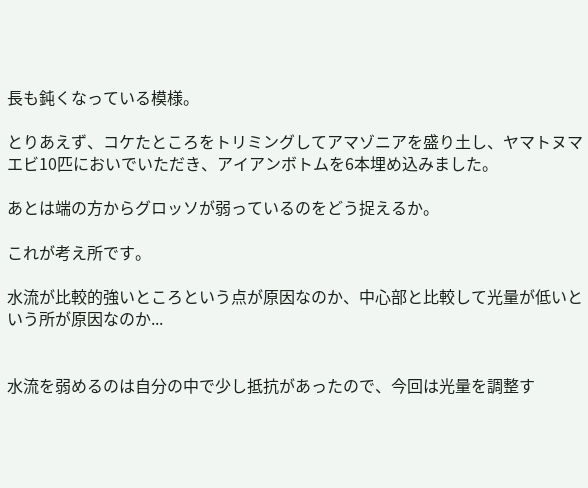長も鈍くなっている模様。

とりあえず、コケたところをトリミングしてアマゾニアを盛り土し、ヤマトヌマエビ10匹においでいただき、アイアンボトムを6本埋め込みました。

あとは端の方からグロッソが弱っているのをどう捉えるか。

これが考え所です。

水流が比較的強いところという点が原因なのか、中心部と比較して光量が低いという所が原因なのか...


水流を弱めるのは自分の中で少し抵抗があったので、今回は光量を調整す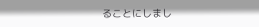ることにしまし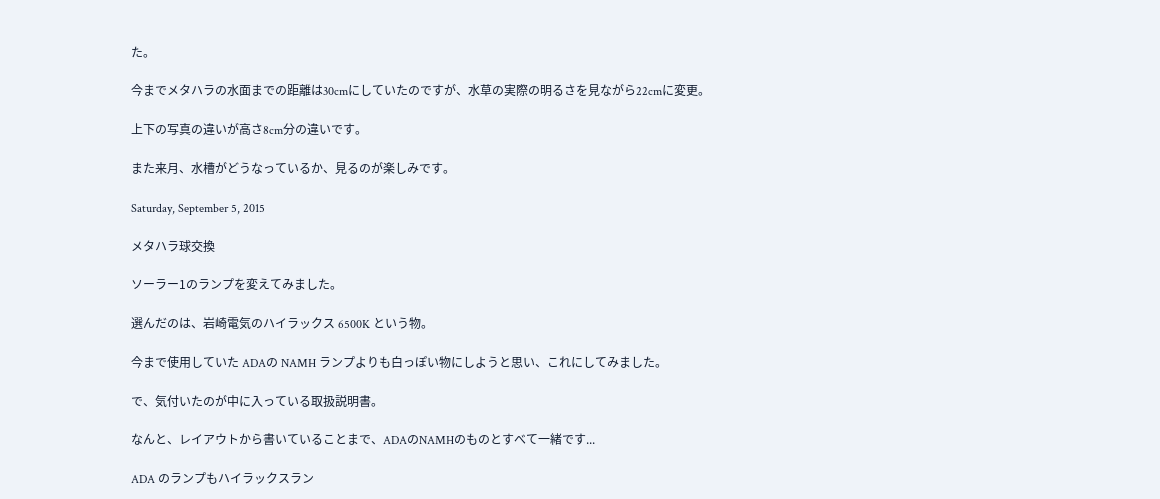た。

今までメタハラの水面までの距離は30cmにしていたのですが、水草の実際の明るさを見ながら22cmに変更。

上下の写真の違いが高さ8cm分の違いです。

また来月、水槽がどうなっているか、見るのが楽しみです。

Saturday, September 5, 2015

メタハラ球交換

ソーラー1のランプを変えてみました。

選んだのは、岩崎電気のハイラックス 6500K という物。

今まで使用していた ADAの NAMH ランプよりも白っぽい物にしようと思い、これにしてみました。

で、気付いたのが中に入っている取扱説明書。

なんと、レイアウトから書いていることまで、ADAのNAMHのものとすべて一緒です...

ADA のランプもハイラックスラン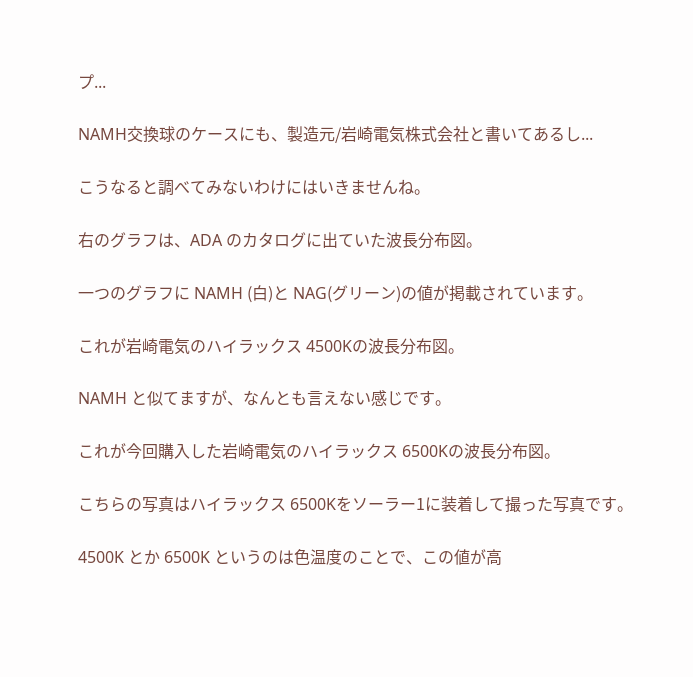プ...

NAMH交換球のケースにも、製造元/岩崎電気株式会社と書いてあるし...

こうなると調べてみないわけにはいきませんね。

右のグラフは、ADA のカタログに出ていた波長分布図。

一つのグラフに NAMH (白)と NAG(グリーン)の値が掲載されています。

これが岩崎電気のハイラックス 4500Kの波長分布図。

NAMH と似てますが、なんとも言えない感じです。

これが今回購入した岩崎電気のハイラックス 6500Kの波長分布図。

こちらの写真はハイラックス 6500Kをソーラー1に装着して撮った写真です。

4500K とか 6500K というのは色温度のことで、この値が高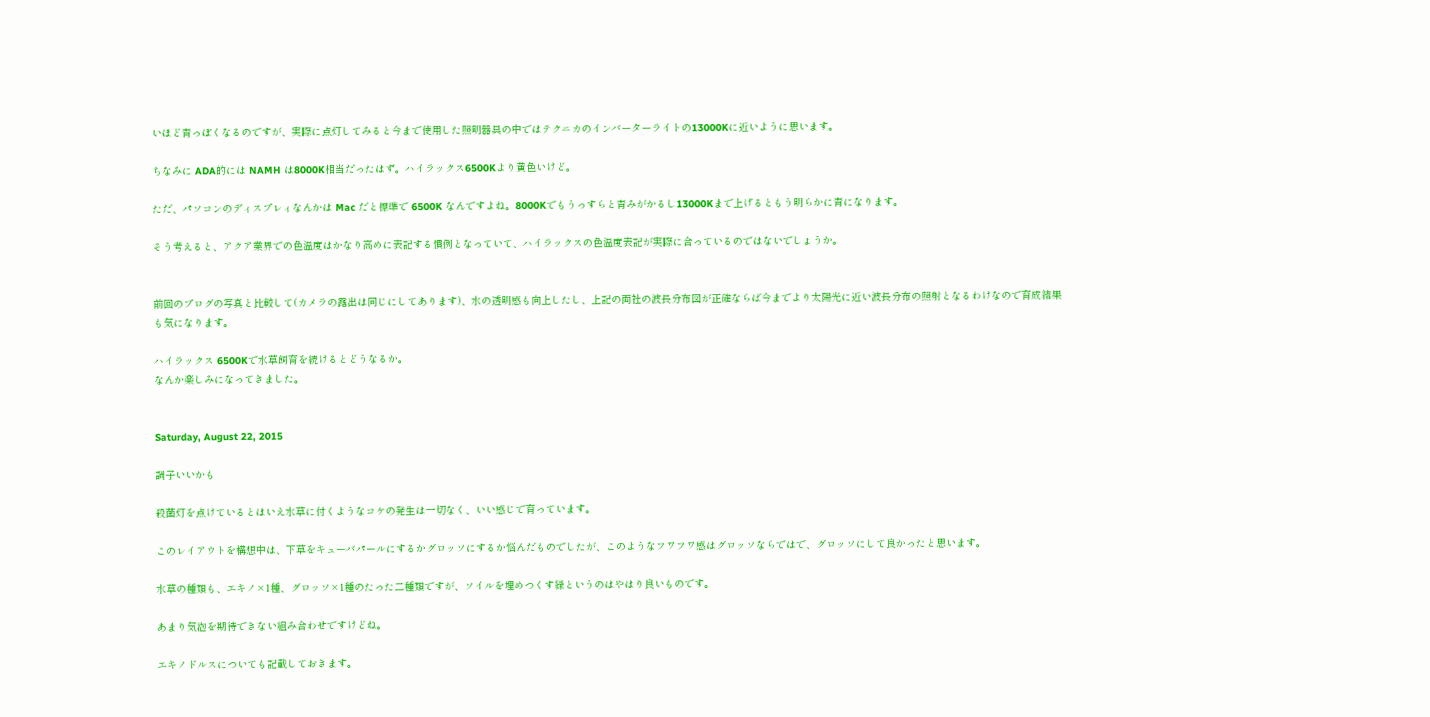いほど青っぽくなるのですが、実際に点灯してみると今まで使用した照明器具の中ではテクニカのインバーターライトの13000Kに近いように思います。

ちなみに ADA的には NAMH は8000K相当だったはず。ハイラックス6500Kより黄色いけど。

ただ、パソコンのディスプレィなんかは Mac だと標準で 6500K なんですよね。8000Kでもうっすらと青みがかるし13000Kまで上げるともう明らかに青になります。

そう考えると、アクア業界での色温度はかなり高めに表記する慣例となっていて、ハイラックスの色温度表記が実際に合っているのではないでしょうか。


前回のプログの写真と比較して(カメラの露出は同じにしてあります)、水の透明感も向上したし、上記の両社の波長分布図が正確ならば今までより太陽光に近い波長分布の照射となるわけなので育成結果も気になります。

ハイラックス 6500Kで水草飼育を続けるとどうなるか。
なんか楽しみになってきました。


Saturday, August 22, 2015

調子いいかも

殺菌灯を点けているとはいえ水草に付くようなコケの発生は一切なく、いい感じで育っています。

このレイアウトを構想中は、下草をキューバパールにするかグロッソにするか悩んだものでしたが、このようなフワフワ感はグロッソならではで、グロッソにして良かったと思います。

水草の種類も、エキノ×1種、グロッソ×1種のたった二種類ですが、ソイルを埋めつくす緑というのはやはり良いものです。

あまり気泡を期待できない組み合わせですけどね。

エキノドルスについても記載しておきます。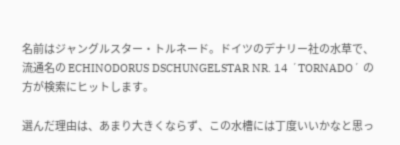名前はジャングルスター・トルネード。ドイツのデナリー社の水草で、流通名の ECHINODORUS DSCHUNGELSTAR NR. 14 ´TORNADO´ の方が検索にヒットします。

選んだ理由は、あまり大きくならず、この水槽には丁度いいかなと思っ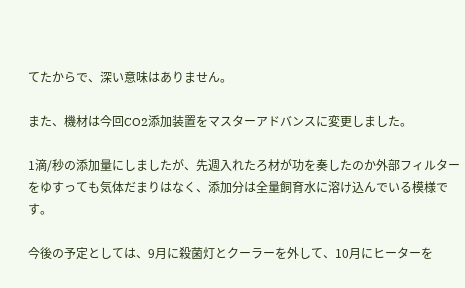てたからで、深い意味はありません。

また、機材は今回CO2添加装置をマスターアドバンスに変更しました。

1滴/秒の添加量にしましたが、先週入れたろ材が功を奏したのか外部フィルターをゆすっても気体だまりはなく、添加分は全量飼育水に溶け込んでいる模様です。

今後の予定としては、9月に殺菌灯とクーラーを外して、10月にヒーターを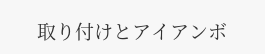取り付けとアイアンボ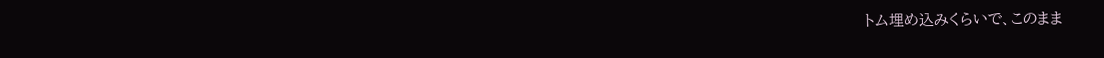トム埋め込みくらいで、このまま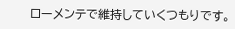ローメンテで維持していくつもりです。